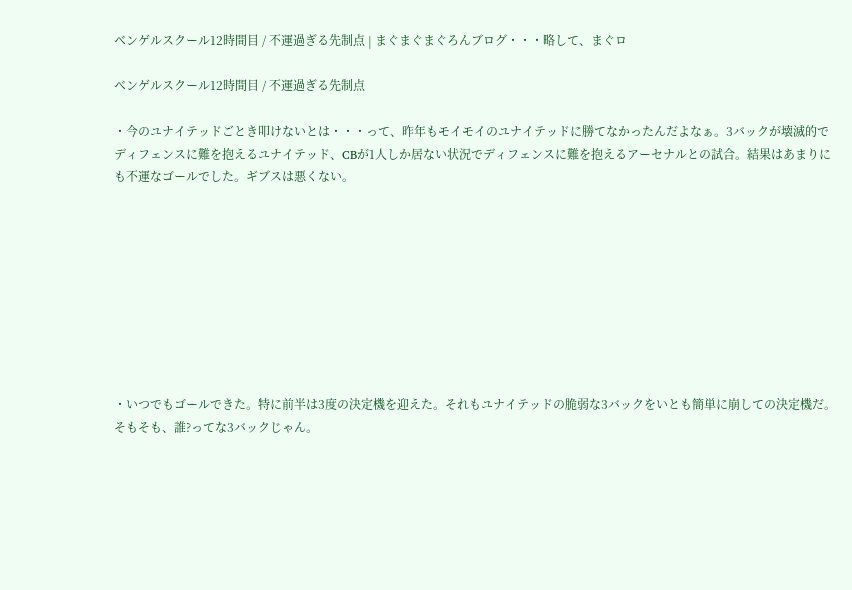ベンゲルスクール12時間目 / 不運過ぎる先制点 | まぐまぐまぐろんブログ・・・略して、まぐロ

ベンゲルスクール12時間目 / 不運過ぎる先制点

・今のユナイテッドごとき叩けないとは・・・って、昨年もモイモイのユナイテッドに勝てなかったんだよなぁ。3バックが壊滅的でディフェンスに難を抱えるユナイテッド、CBが1人しか居ない状況でディフェンスに難を抱えるアーセナルとの試合。結果はあまりにも不運なゴールでした。ギブスは悪くない。









・いつでもゴールできた。特に前半は3度の決定機を迎えた。それもユナイテッドの脆弱な3バックをいとも簡単に崩しての決定機だ。そもそも、誰?ってな3バックじゃん。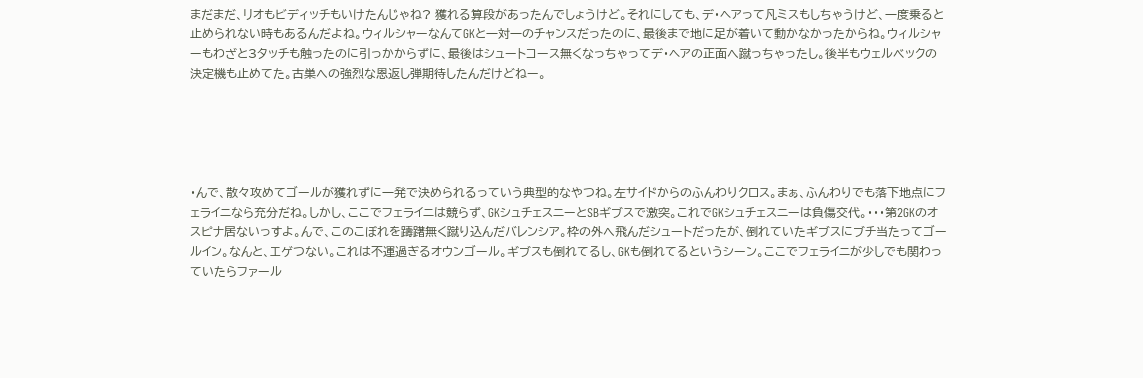まだまだ、リオもビディッチもいけたんじゃね? 獲れる算段があったんでしょうけど。それにしても、デ・ヘアって凡ミスもしちゃうけど、一度乗ると止められない時もあるんだよね。ウィルシャーなんてGKと一対一のチャンスだったのに、最後まで地に足が着いて動かなかったからね。ウィルシャーもわざと3タッチも触ったのに引っかからずに、最後はシュートコース無くなっちゃってデ・ヘアの正面へ蹴っちゃったし。後半もウェルベックの決定機も止めてた。古巣への強烈な恩返し弾期待したんだけどねー。





・んで、散々攻めてゴールが獲れずに一発で決められるっていう典型的なやつね。左サイドからのふんわりクロス。まぁ、ふんわりでも落下地点にフェライニなら充分だね。しかし、ここでフェライニは競らず、GKシュチェスニーとSBギブスで激突。これでGKシュチェスニーは負傷交代。・・・第2GKのオスピナ居ないっすよ。んで、このこぼれを躊躇無く蹴り込んだバレンシア。枠の外へ飛んだシュートだったが、倒れていたギブスにブチ当たってゴールイン。なんと、エゲつない。これは不運過ぎるオウンゴール。ギブスも倒れてるし、GKも倒れてるというシーン。ここでフェライニが少しでも関わっていたらファール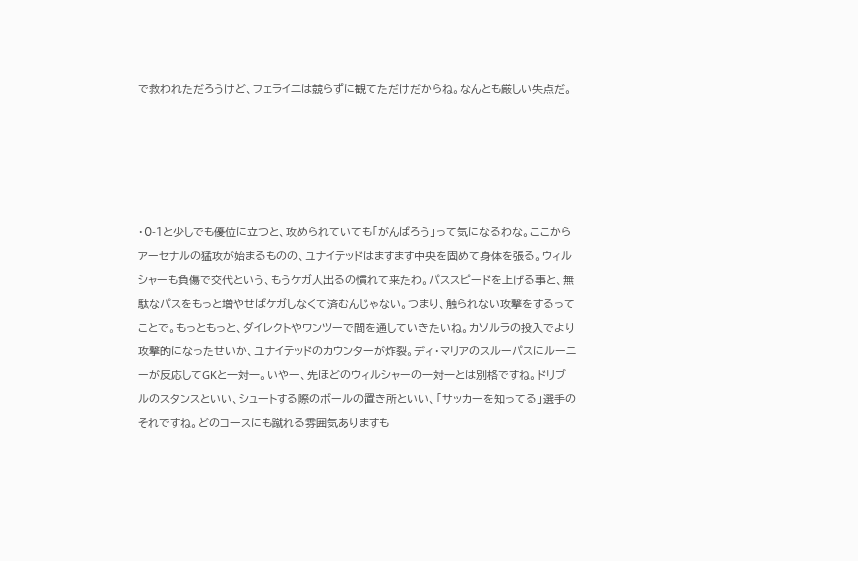で救われただろうけど、フェライニは競らずに観てただけだからね。なんとも厳しい失点だ。





・0-1と少しでも優位に立つと、攻められていても「がんばろう」って気になるわな。ここからアーセナルの猛攻が始まるものの、ユナイテッドはますます中央を固めて身体を張る。ウィルシャーも負傷で交代という、もうケガ人出るの慣れて来たわ。パススピードを上げる事と、無駄なパスをもっと増やせばケガしなくて済むんじゃない。つまり、触られない攻撃をするってことで。もっともっと、ダイレクトやワンツーで間を通していきたいね。カソルラの投入でより攻撃的になったせいか、ユナイテッドのカウンターが炸裂。ディ・マリアのスルーパスにルーニーが反応してGKと一対一。いやー、先ほどのウィルシャーの一対一とは別格ですね。ドリブルのスタンスといい、シュートする際のボールの置き所といい、「サッカーを知ってる」選手のそれですね。どのコースにも蹴れる雰囲気ありますも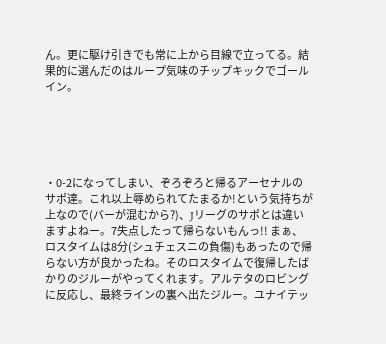ん。更に駆け引きでも常に上から目線で立ってる。結果的に選んだのはループ気味のチップキックでゴールイン。





・0-2になってしまい、ぞろぞろと帰るアーセナルのサポ達。これ以上辱められてたまるか!という気持ちが上なので(バーが混むから?)、Jリーグのサポとは違いますよねー。7失点したって帰らないもんっ!! まぁ、ロスタイムは8分(シュチェスニの負傷)もあったので帰らない方が良かったね。そのロスタイムで復帰したばかりのジルーがやってくれます。アルテタのロビングに反応し、最終ラインの裏へ出たジルー。ユナイテッ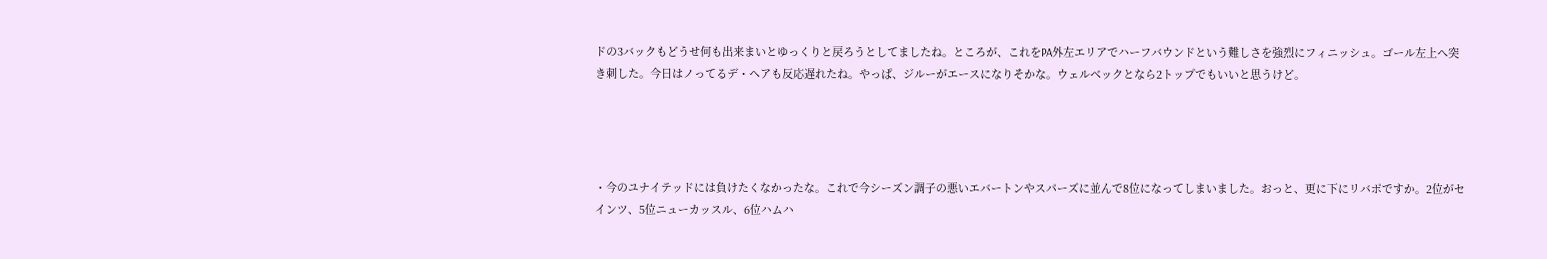ドの3バックもどうせ何も出来まいとゆっくりと戻ろうとしてましたね。ところが、これをPA外左エリアでハーフバウンドという難しさを強烈にフィニッシュ。ゴール左上へ突き刺した。今日はノってるデ・ヘアも反応遅れたね。やっぱ、ジルーがエースになりそかな。ウェルベックとなら2トップでもいいと思うけど。




・今のユナイテッドには負けたくなかったな。これで今シーズン調子の悪いエバートンやスパーズに並んで8位になってしまいました。おっと、更に下にリバポですか。2位がセインツ、5位ニューカッスル、6位ハムハ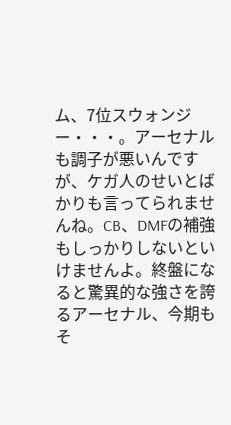ム、7位スウォンジー・・・。アーセナルも調子が悪いんですが、ケガ人のせいとばかりも言ってられませんね。CB、DMFの補強もしっかりしないといけませんよ。終盤になると驚異的な強さを誇るアーセナル、今期もそ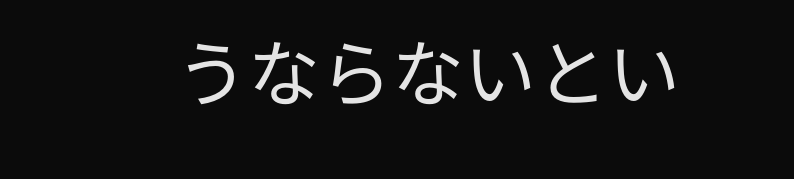うならないとい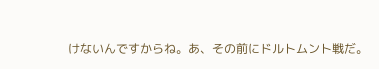けないんですからね。あ、その前にドルトムント戦だ。